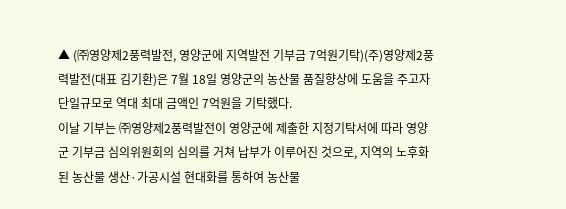▲ (㈜영양제2풍력발전, 영양군에 지역발전 기부금 7억원기탁)(주)영양제2풍력발전(대표 김기환)은 7월 18일 영양군의 농산물 품질향상에 도움을 주고자 단일규모로 역대 최대 금액인 7억원을 기탁했다.
이날 기부는 ㈜영양제2풍력발전이 영양군에 제출한 지정기탁서에 따라 영양군 기부금 심의위원회의 심의를 거쳐 납부가 이루어진 것으로, 지역의 노후화된 농산물 생산·가공시설 현대화를 통하여 농산물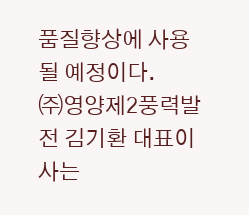품질향상에 사용될 예정이다.
㈜영양제2풍력발전 김기환 대표이사는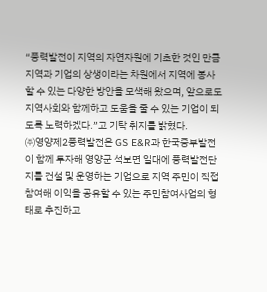“풍력발전이 지역의 자연자원에 기초한 것인 만큼 지역과 기업의 상생이라는 차원에서 지역에 봉사할 수 있는 다양한 방안을 모색해 왔으며, 앞으로도 지역사회와 함께하고 도움을 줄 수 있는 기업이 되도록 노력하겠다.”고 기탁 취지를 밝혔다.
㈜영양제2풍력발전은 GS E&R과 한국중부발전이 함께 투자해 영양군 석보면 일대에 풍력발전단지를 건설 및 운영하는 기업으로 지역 주민이 직접 참여해 이익을 공유할 수 있는 주민참여사업의 형태로 추진하고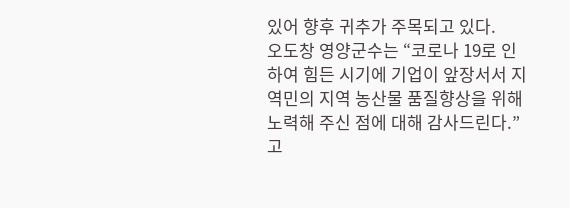있어 향후 귀추가 주목되고 있다.
오도창 영양군수는 “코로나 19로 인하여 힘든 시기에 기업이 앞장서서 지역민의 지역 농산물 품질향상을 위해 노력해 주신 점에 대해 감사드린다.”고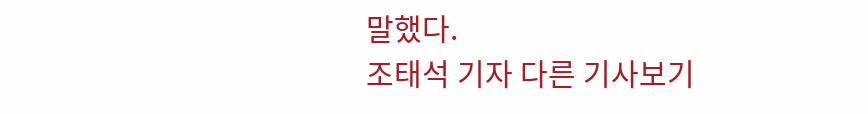말했다.
조태석 기자 다른 기사보기